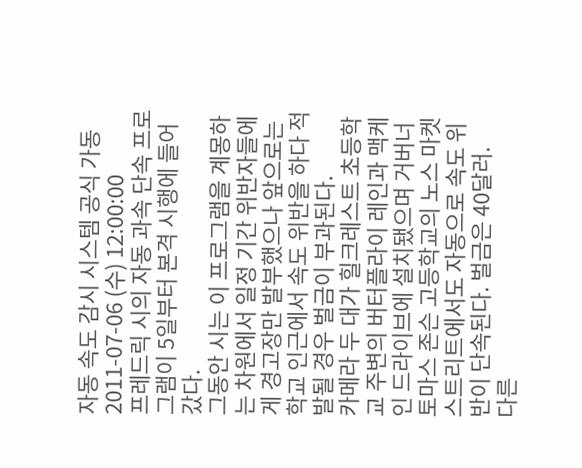자동 속도 감시 시스템 공식 가동
2011-07-06 (수) 12:00:00
프레드릭 시의 자동 과속 단속 프로그램이 5일부터 본격 시행에 들어갔다.
그동안 시는 이 프로그램을 계몽하는 차원에서 일정 기간 위반자들에게 경고장만 발부했으나 앞으로는 학교 인근에서 속도 위반을 하다 적발될 경우 벌금이 부과된다.
카메라 두 대가 힐크레스트 초등학교 주변의 버터플라이 레인과 맥케인 드라이브에 설치됐으며 거버너 토마스 존슨 고등학교의 노스 마켓 스트리트에서도 자동으로 속도 위반이 단속된다. 벌금은 40달러.
다른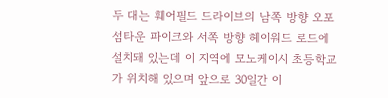두 대는 훼어필드 드라이브의 남쪽 방향 오포섬타운 파이크와 서쪽 방향 헤이워드 로드에 설치돼 있는데 이 지역에 모노케이시 초등학교가 위치해 있으며 앞으로 30일간 이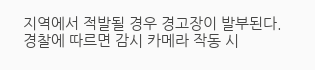지역에서 적발될 경우 경고장이 발부된다.
경찰에 따르면 감시 카메라 작동 시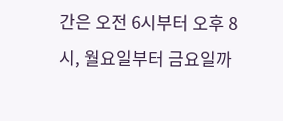간은 오전 6시부터 오후 8시, 월요일부터 금요일까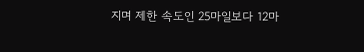지며 제한 속도인 25마일보다 12마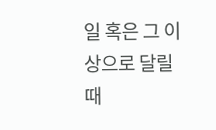일 혹은 그 이상으로 달릴 때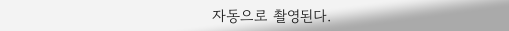자동으로 촬영된다.